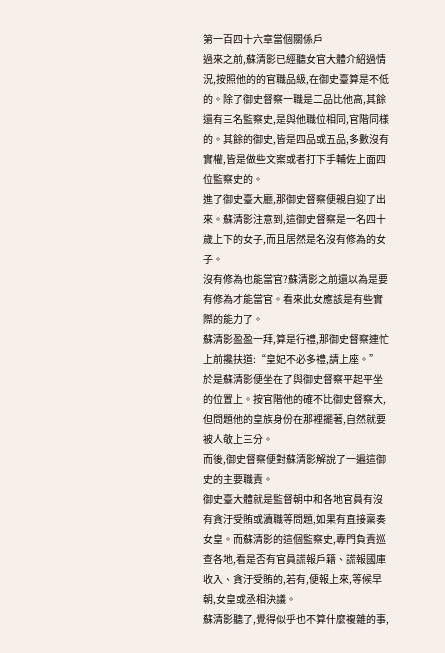第一百四十六章當個關係戶
過來之前,蘇清影已經聽女官大體介紹過情況,按照他的的官職品級,在御史臺算是不低的。除了御史督察一職是二品比他高,其餘還有三名監察史,是與他職位相同,官階同樣的。其餘的御史,皆是四品或五品,多數沒有實權,皆是做些文案或者打下手輔佐上面四位監察史的。
進了御史臺大廳,那御史督察便親自迎了出來。蘇清影注意到,這御史督察是一名四十歲上下的女子,而且居然是名沒有修為的女子。
沒有修為也能當官?蘇清影之前還以為是要有修為才能當官。看來此女應該是有些實際的能力了。
蘇清影盈盈一拜,算是行禮,那御史督察連忙上前攙扶道:“皇妃不必多禮,請上座。”
於是蘇清影便坐在了與御史督察平起平坐的位置上。按官階他的確不比御史督察大,但問題他的皇族身份在那裡擺著,自然就要被人敬上三分。
而後,御史督察便對蘇清影解說了一遍這御史的主要職責。
御史臺大體就是監督朝中和各地官員有沒有貪汙受賄或瀆職等問題,如果有直接稟奏女皇。而蘇清影的這個監察史,專門負責巡查各地,看是否有官員謊報戶籍、謊報國庫收入、貪汙受賄的,若有,便報上來,等候早朝,女皇或丞相決議。
蘇清影聽了,覺得似乎也不算什麼複雜的事,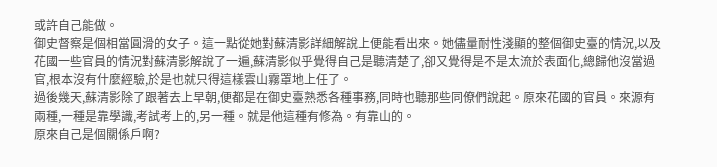或許自己能做。
御史督察是個相當圓滑的女子。這一點從她對蘇清影詳細解說上便能看出來。她儘量耐性淺顯的整個御史臺的情況,以及花國一些官員的情況對蘇清影解說了一遍,蘇清影似乎覺得自己是聽清楚了,卻又覺得是不是太流於表面化,總歸他沒當過官,根本沒有什麼經驗,於是也就只得這樣雲山霧罩地上任了。
過後幾天,蘇清影除了跟著去上早朝,便都是在御史臺熟悉各種事務,同時也聽那些同僚們說起。原來花國的官員。來源有兩種,一種是靠學識,考試考上的,另一種。就是他這種有修為。有靠山的。
原來自己是個關係戶啊?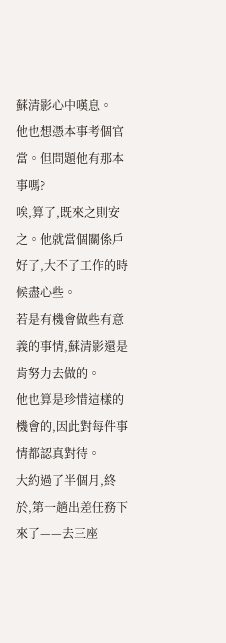蘇清影心中嘆息。
他也想憑本事考個官當。但問題他有那本事嗎?
唉,算了,既來之則安之。他就當個關係戶好了,大不了工作的時候盡心些。
若是有機會做些有意義的事情,蘇清影還是肯努力去做的。
他也算是珍惜這樣的機會的,因此對每件事情都認真對待。
大約過了半個月,終於,第一趟出差任務下來了——去三座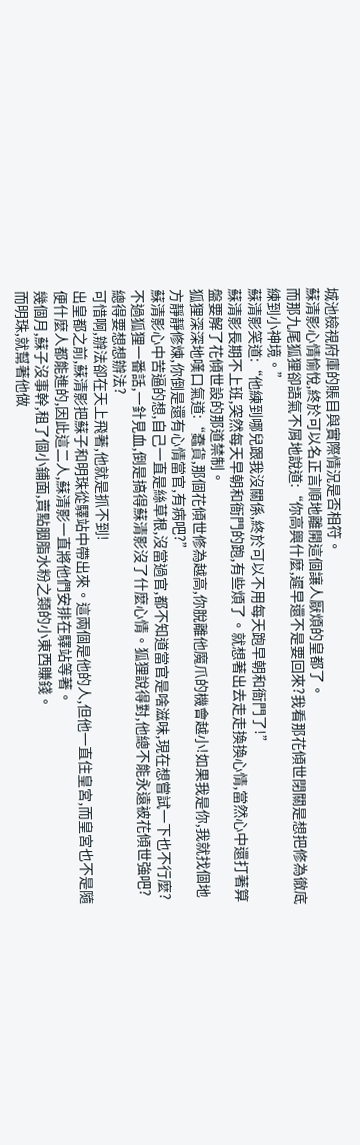城池檢視府庫的賬目與實際情況是否相符。
蘇清影心情愉悅,終於可以名正言順地離開這個讓人厭煩的皇都了。
而那九尾狐狸卻語氣不屑地說道:“你高興什麼,遲早還不是要回來?我看那花傾世閉關是想把修為徹底練到小神境。”
蘇清影笑道:“他練到哪兒跟我沒關係,終於可以不用每天跑早朝和衙門了!”
蘇清影長期不上班,突然每天早朝和衙門的跑,有些煩了。就想著出去走走換換心情,當然心中還打著算盤要解了花傾世設的那道禁制。
狐狸深深地嘆口氣道:“蠢貨,那個花傾世修為越高,你脫離他魔爪的機會越小!如果我是你,我就找個地方靜靜修煉,你倒是還有心情當官,有病吧?”
蘇清影心中苦逼的想,自己一直是絲草根,沒當過官,都不知道當官是啥滋味,現在想嘗試一下也不行麼?
不過狐狸一番話,一針見血,倒是搞得蘇清影沒了什麼心情。狐狸說得對,他總不能永遠被花傾世強吧?總得要想想辦法?
可惜啊,辦法卻在天上飛著,他就是抓不到!
出皇都之前,蘇清影把蘇子和明珠從驛站中帶出來。這兩個是他的人,但他一直住皇宮,而皇宮也不是隨便什麼人都能進的,因此這二人,蘇清影一直將他們安排在驛站等著。
幾個月,蘇子沒事幹,租了個小鋪面,賣點胭脂水粉之類的小東西賺錢。
而明珠,就幫著他做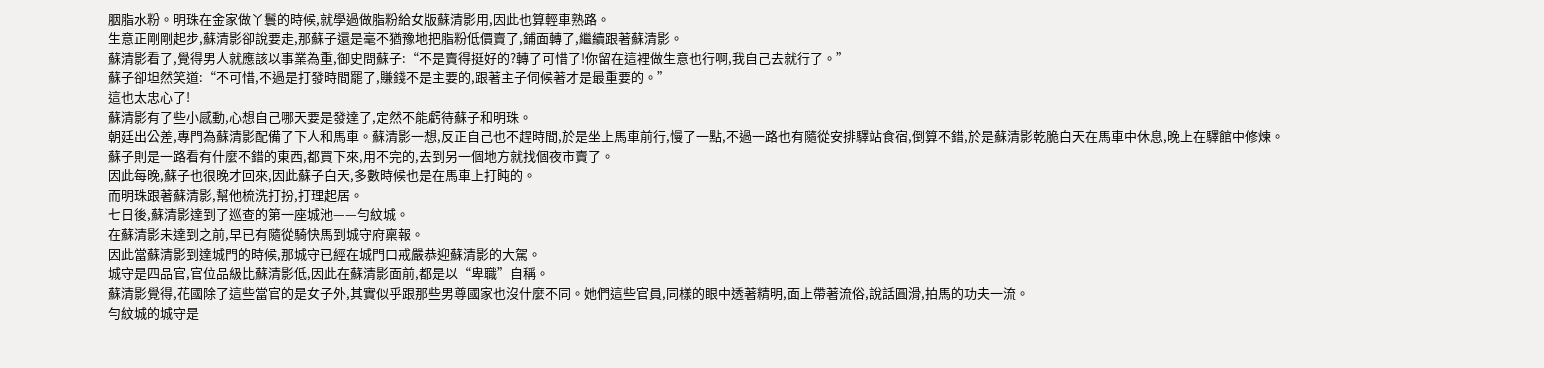胭脂水粉。明珠在金家做丫鬟的時候,就學過做脂粉給女版蘇清影用,因此也算輕車熟路。
生意正剛剛起步,蘇清影卻說要走,那蘇子還是毫不猶豫地把脂粉低價賣了,鋪面轉了,繼續跟著蘇清影。
蘇清影看了,覺得男人就應該以事業為重,御史問蘇子:“不是賣得挺好的?轉了可惜了!你留在這裡做生意也行啊,我自己去就行了。”
蘇子卻坦然笑道:“不可惜,不過是打發時間罷了,賺錢不是主要的,跟著主子伺候著才是最重要的。”
這也太忠心了!
蘇清影有了些小感動,心想自己哪天要是發達了,定然不能虧待蘇子和明珠。
朝廷出公差,專門為蘇清影配備了下人和馬車。蘇清影一想,反正自己也不趕時間,於是坐上馬車前行,慢了一點,不過一路也有隨從安排驛站食宿,倒算不錯,於是蘇清影乾脆白天在馬車中休息,晚上在驛館中修煉。
蘇子則是一路看有什麼不錯的東西,都買下來,用不完的,去到另一個地方就找個夜市賣了。
因此每晚,蘇子也很晚才回來,因此蘇子白天,多數時候也是在馬車上打盹的。
而明珠跟著蘇清影,幫他梳洗打扮,打理起居。
七日後,蘇清影達到了巡查的第一座城池——勻紋城。
在蘇清影未達到之前,早已有隨從騎快馬到城守府稟報。
因此當蘇清影到達城門的時候,那城守已經在城門口戒嚴恭迎蘇清影的大駕。
城守是四品官,官位品級比蘇清影低,因此在蘇清影面前,都是以“卑職”自稱。
蘇清影覺得,花國除了這些當官的是女子外,其實似乎跟那些男尊國家也沒什麼不同。她們這些官員,同樣的眼中透著精明,面上帶著流俗,說話圓滑,拍馬的功夫一流。
勻紋城的城守是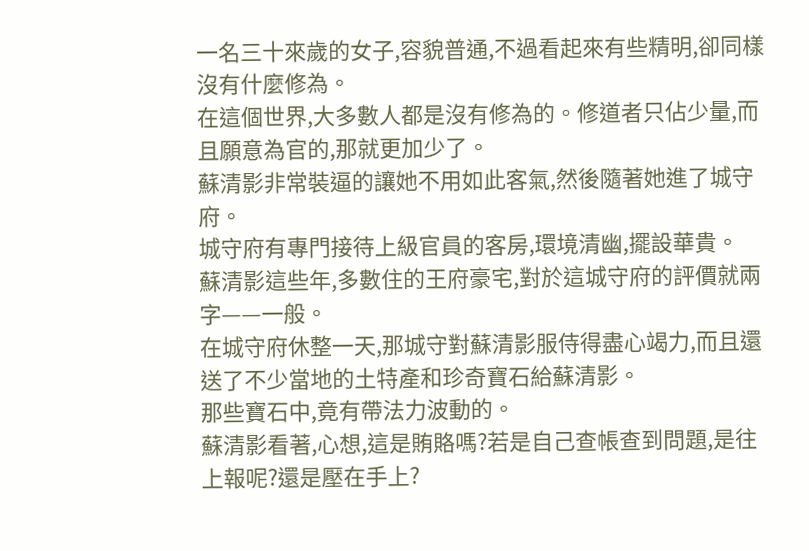一名三十來歲的女子,容貌普通,不過看起來有些精明,卻同樣沒有什麼修為。
在這個世界,大多數人都是沒有修為的。修道者只佔少量,而且願意為官的,那就更加少了。
蘇清影非常裝逼的讓她不用如此客氣,然後隨著她進了城守府。
城守府有專門接待上級官員的客房,環境清幽,擺設華貴。
蘇清影這些年,多數住的王府豪宅,對於這城守府的評價就兩字——一般。
在城守府休整一天,那城守對蘇清影服侍得盡心竭力,而且還送了不少當地的土特產和珍奇寶石給蘇清影。
那些寶石中,竟有帶法力波動的。
蘇清影看著,心想,這是賄賂嗎?若是自己查帳查到問題,是往上報呢?還是壓在手上?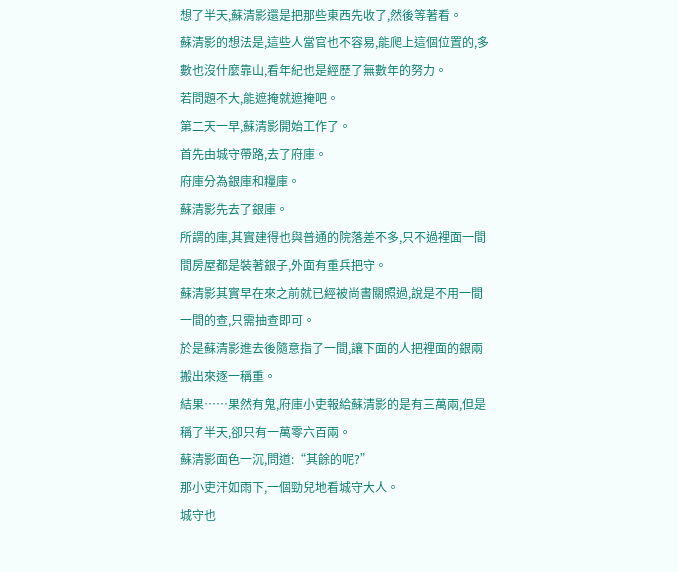想了半天,蘇清影還是把那些東西先收了,然後等著看。
蘇清影的想法是,這些人當官也不容易,能爬上這個位置的,多數也沒什麼靠山,看年紀也是經歷了無數年的努力。
若問題不大,能遮掩就遮掩吧。
第二天一早,蘇清影開始工作了。
首先由城守帶路,去了府庫。
府庫分為銀庫和糧庫。
蘇清影先去了銀庫。
所謂的庫,其實建得也與普通的院落差不多,只不過裡面一間間房屋都是裝著銀子,外面有重兵把守。
蘇清影其實早在來之前就已經被尚書關照過,說是不用一間一間的查,只需抽查即可。
於是蘇清影進去後隨意指了一間,讓下面的人把裡面的銀兩搬出來逐一稱重。
結果……果然有鬼,府庫小吏報給蘇清影的是有三萬兩,但是稱了半天,卻只有一萬零六百兩。
蘇清影面色一沉,問道:“其餘的呢?”
那小吏汗如雨下,一個勁兒地看城守大人。
城守也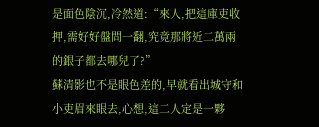是面色陰沉,冷然道:“來人,把這庫吏收押,需好好盤問一翻,究竟那將近二萬兩的銀子都去哪兒了?”
蘇清影也不是眼色差的,早就看出城守和小吏眉來眼去,心想,這二人定是一夥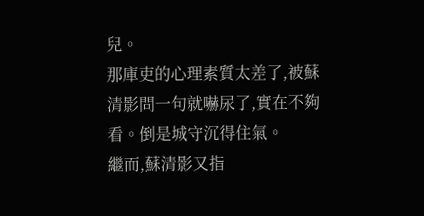兒。
那庫吏的心理素質太差了,被蘇清影問一句就嚇尿了,實在不夠看。倒是城守沉得住氣。
繼而,蘇清影又指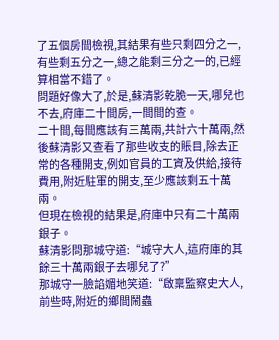了五個房間檢視,其結果有些只剩四分之一,有些剩五分之一,總之能剩三分之一的,已經算相當不錯了。
問題好像大了,於是,蘇清影乾脆一天,哪兒也不去,府庫二十間房,一間間的查。
二十間,每間應該有三萬兩,共計六十萬兩,然後蘇清影又查看了那些收支的賬目,除去正常的各種開支,例如官員的工資及供給,接待費用,附近駐軍的開支,至少應該剩五十萬兩。
但現在檢視的結果是,府庫中只有二十萬兩銀子。
蘇清影問那城守道:“城守大人,這府庫的其餘三十萬兩銀子去哪兒了?”
那城守一臉諂媚地笑道:“啟稟監察史大人,前些時,附近的鄉間鬧蟲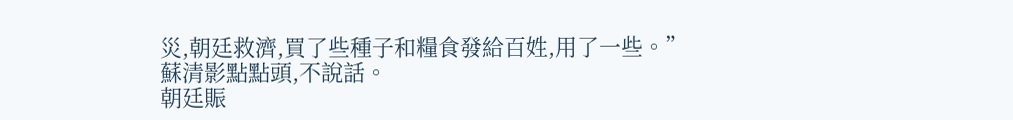災,朝廷救濟,買了些種子和糧食發給百姓,用了一些。”
蘇清影點點頭,不說話。
朝廷賑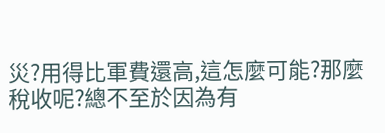災?用得比軍費還高,這怎麼可能?那麼稅收呢?總不至於因為有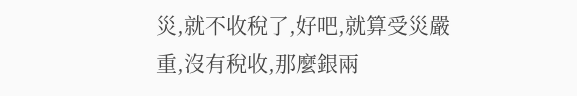災,就不收稅了,好吧,就算受災嚴重,沒有稅收,那麼銀兩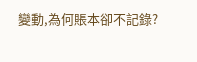變動,為何賬本卻不記錄?